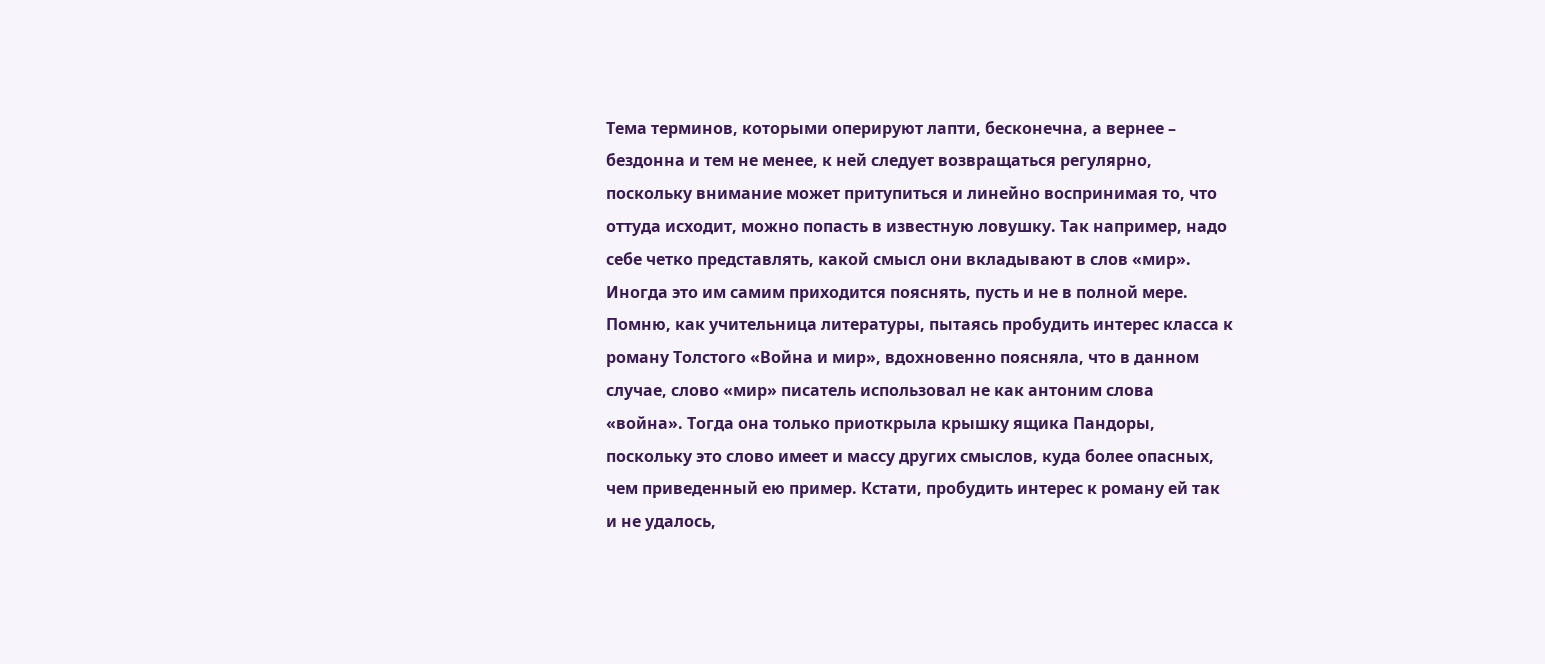Тема терминов, которыми оперируют лапти, бесконечна, а вернее – бездонна и тем не менее, к ней следует возвращаться регулярно, поскольку внимание может притупиться и линейно воспринимая то, что оттуда исходит, можно попасть в известную ловушку. Так например, надо себе четко представлять, какой смысл они вкладывают в слов «мир». Иногда это им самим приходится пояснять, пусть и не в полной мере.
Помню, как учительница литературы, пытаясь пробудить интерес класса к роману Толстого «Война и мир», вдохновенно поясняла, что в данном случае, слово «мир» писатель использовал не как антоним слова «война». Тогда она только приоткрыла крышку ящика Пандоры, поскольку это слово имеет и массу других смыслов, куда более опасных, чем приведенный ею пример. Кстати, пробудить интерес к роману ей так и не удалось,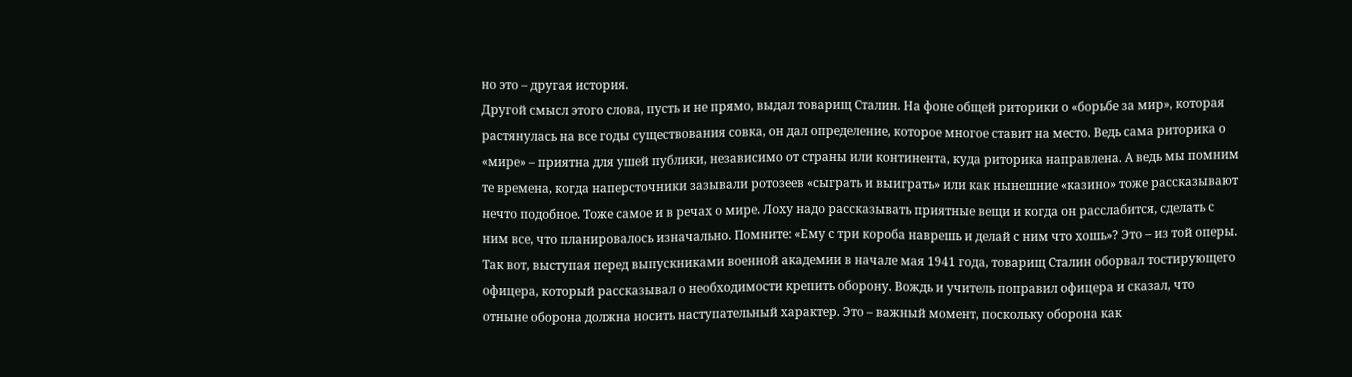но это – другая история.
Другой смысл этого слова, пусть и не прямо, выдал товарищ Сталин. На фоне общей риторики о «борьбе за мир», которая растянулась на все годы существования совка, он дал определение, которое многое ставит на место. Ведь сама риторика о «мире» – приятна для ушей публики, независимо от страны или континента, куда риторика направлена. А ведь мы помним те времена, когда наперсточники зазывали ротозеев «сыграть и выиграть» или как нынешние «казино» тоже рассказывают нечто подобное. Тоже самое и в речах о мире. Лоху надо рассказывать приятные вещи и когда он расслабится, сделать с ним все, что планировалось изначально. Помните: «Ему с три короба наврешь и делай с ним что хошь»? Это – из той оперы.
Так вот, выступая перед выпускниками военной академии в начале мая 1941 года, товарищ Сталин оборвал тостирующего офицера, который рассказывал о необходимости крепить оборону. Вождь и учитель поправил офицера и сказал, что отныне оборона должна носить наступательный характер. Это – важный момент, поскольку оборона как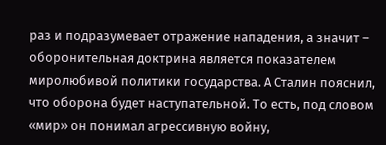раз и подразумевает отражение нападения, а значит – оборонительная доктрина является показателем миролюбивой политики государства. А Сталин пояснил, что оборона будет наступательной. То есть, под словом «мир» он понимал агрессивную войну,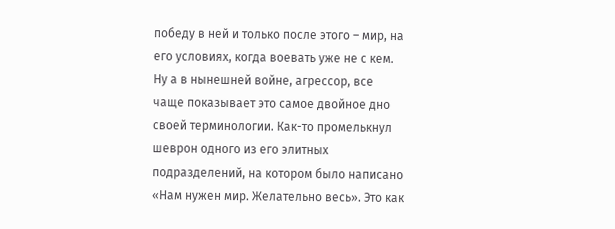победу в ней и только после этого – мир, на его условиях, когда воевать уже не с кем.
Ну а в нынешней войне, агрессор, все чаще показывает это самое двойное дно своей терминологии. Как-то промелькнул шеврон одного из его элитных подразделений, на котором было написано «Нам нужен мир. Желательно весь». Это как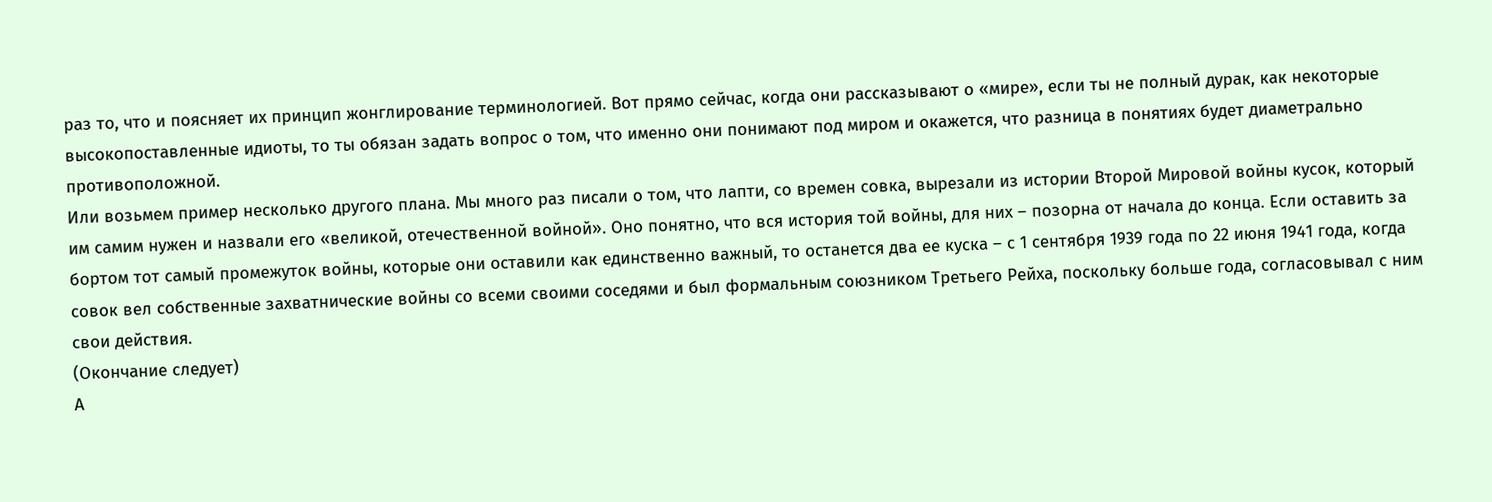раз то, что и поясняет их принцип жонглирование терминологией. Вот прямо сейчас, когда они рассказывают о «мире», если ты не полный дурак, как некоторые высокопоставленные идиоты, то ты обязан задать вопрос о том, что именно они понимают под миром и окажется, что разница в понятиях будет диаметрально противоположной.
Или возьмем пример несколько другого плана. Мы много раз писали о том, что лапти, со времен совка, вырезали из истории Второй Мировой войны кусок, который им самим нужен и назвали его «великой, отечественной войной». Оно понятно, что вся история той войны, для них – позорна от начала до конца. Если оставить за бортом тот самый промежуток войны, которые они оставили как единственно важный, то останется два ее куска – с 1 сентября 1939 года по 22 июня 1941 года, когда совок вел собственные захватнические войны со всеми своими соседями и был формальным союзником Третьего Рейха, поскольку больше года, согласовывал с ним свои действия.
(Окончание следует)
А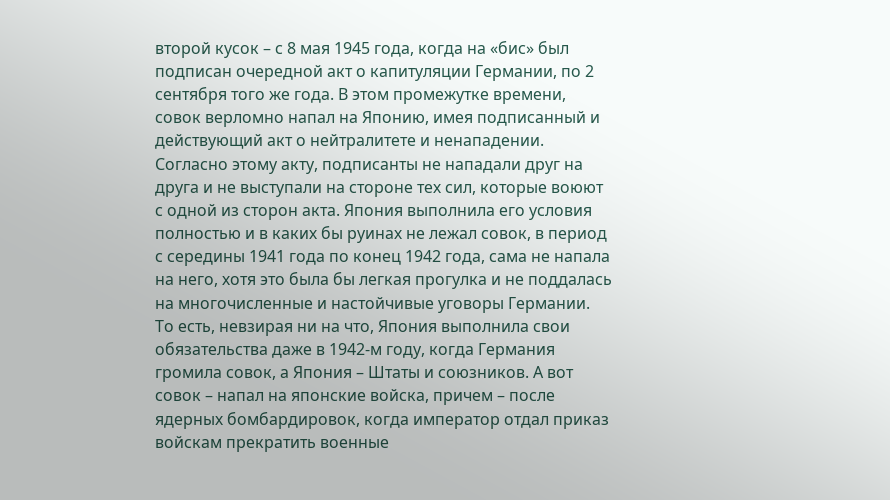второй кусок – с 8 мая 1945 года, когда на «бис» был подписан очередной акт о капитуляции Германии, по 2 сентября того же года. В этом промежутке времени, совок верломно напал на Японию, имея подписанный и действующий акт о нейтралитете и ненападении. Согласно этому акту, подписанты не нападали друг на друга и не выступали на стороне тех сил, которые воюют с одной из сторон акта. Япония выполнила его условия полностью и в каких бы руинах не лежал совок, в период с середины 1941 года по конец 1942 года, сама не напала на него, хотя это была бы легкая прогулка и не поддалась на многочисленные и настойчивые уговоры Германии.
То есть, невзирая ни на что, Япония выполнила свои обязательства даже в 1942-м году, когда Германия громила совок, а Япония – Штаты и союзников. А вот совок – напал на японские войска, причем – после ядерных бомбардировок, когда император отдал приказ войскам прекратить военные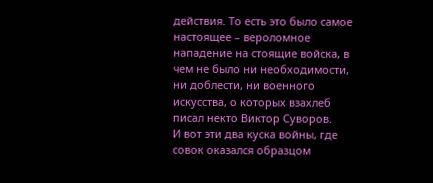действия. То есть это было самое настоящее – вероломное нападение на стоящие войска, в чем не было ни необходимости, ни доблести, ни военного искусства, о которых взахлеб писал некто Виктор Суворов.
И вот эти два куска войны, где совок оказался образцом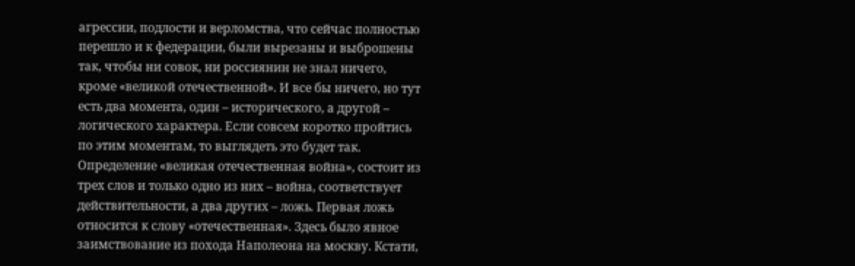агрессии, подлости и верломства, что сейчас полностью перешло и к федерации, были вырезаны и выброшены так, чтобы ни совок, ни россиянин не знал ничего, кроме «великой отечественной». И все бы ничего, но тут есть два момента, один – исторического, а другой – логического характера. Если совсем коротко пройтись по этим моментам, то выглядеть это будет так.
Определение «великая отечественная война», состоит из трех слов и только одно из них – война, соответствует действительности, а два других – ложь. Первая ложь относится к слову «отечественная». Здесь было явное заимствование из похода Наполеона на москву. Кстати,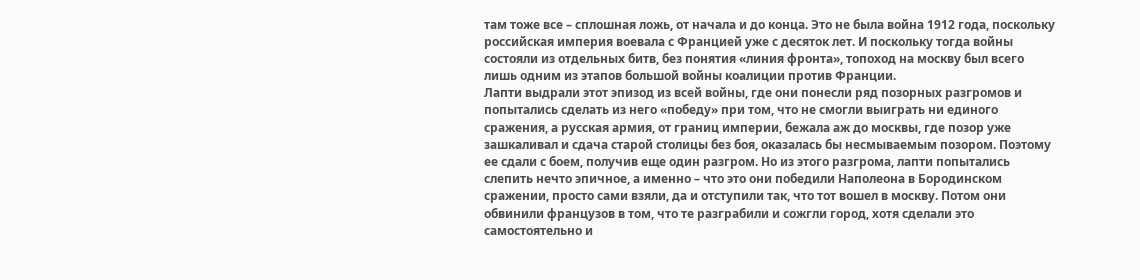там тоже все – сплошная ложь, от начала и до конца. Это не была война 1912 года, поскольку российская империя воевала с Францией уже с десяток лет. И поскольку тогда войны состояли из отдельных битв, без понятия «линия фронта», топоход на москву был всего лишь одним из этапов большой войны коалиции против Франции.
Лапти выдрали этот эпизод из всей войны, где они понесли ряд позорных разгромов и попытались сделать из него «победу» при том, что не смогли выиграть ни единого сражения, а русская армия, от границ империи, бежала аж до москвы, где позор уже зашкаливал и сдача старой столицы без боя, оказалась бы несмываемым позором. Поэтому ее сдали с боем, получив еще один разгром. Но из этого разгрома, лапти попытались слепить нечто эпичное, а именно – что это они победили Наполеона в Бородинском сражении, просто сами взяли, да и отступили так, что тот вошел в москву. Потом они обвинили французов в том, что те разграбили и сожгли город, хотя сделали это самостоятельно и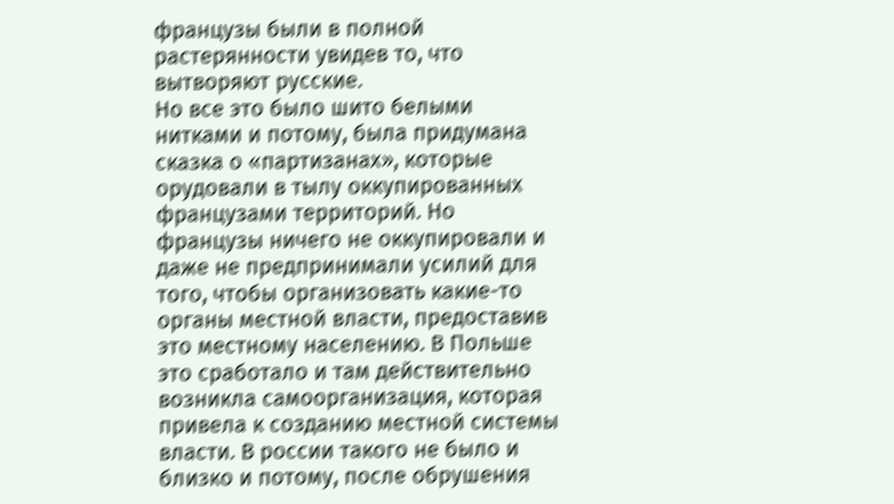французы были в полной растерянности увидев то, что вытворяют русские.
Но все это было шито белыми нитками и потому, была придумана сказка о «партизанах», которые орудовали в тылу оккупированных французами территорий. Но французы ничего не оккупировали и даже не предпринимали усилий для того, чтобы организовать какие-то органы местной власти, предоставив это местному населению. В Польше это сработало и там действительно возникла самоорганизация, которая привела к созданию местной системы власти. В россии такого не было и близко и потому, после обрушения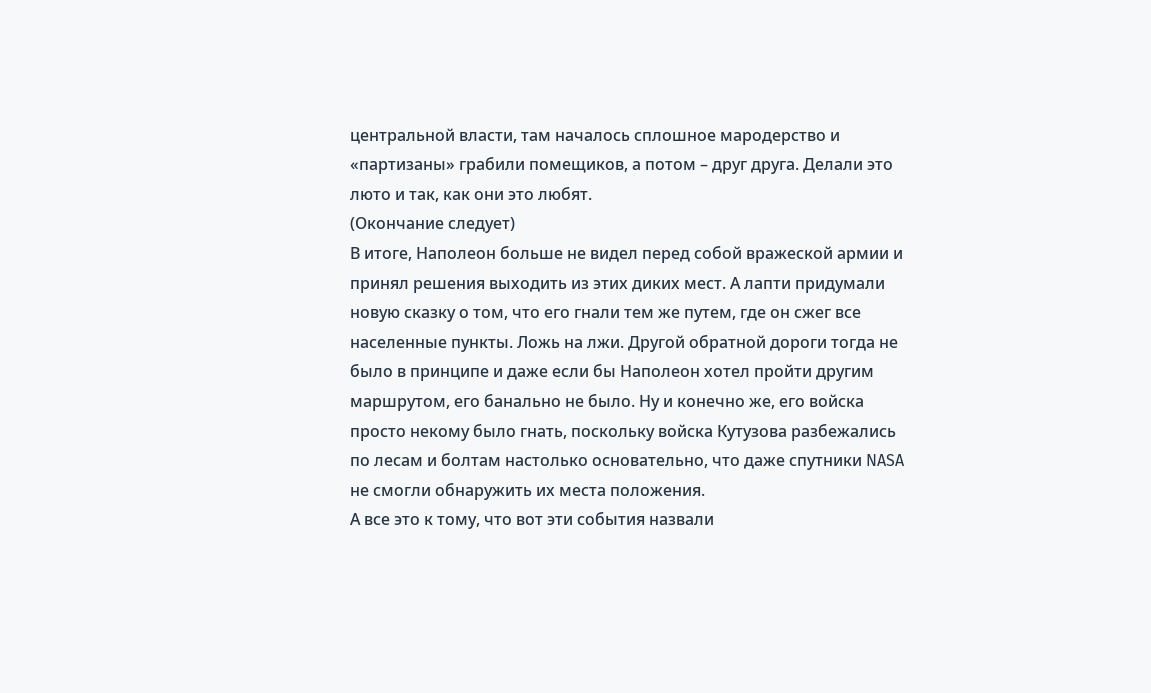центральной власти, там началось сплошное мародерство и «партизаны» грабили помещиков, а потом – друг друга. Делали это люто и так, как они это любят.
(Окончание следует)
В итоге, Наполеон больше не видел перед собой вражеской армии и принял решения выходить из этих диких мест. А лапти придумали новую сказку о том, что его гнали тем же путем, где он сжег все населенные пункты. Ложь на лжи. Другой обратной дороги тогда не было в принципе и даже если бы Наполеон хотел пройти другим маршрутом, его банально не было. Ну и конечно же, его войска просто некому было гнать, поскольку войска Кутузова разбежались по лесам и болтам настолько основательно, что даже спутники NASA не смогли обнаружить их места положения.
А все это к тому, что вот эти события назвали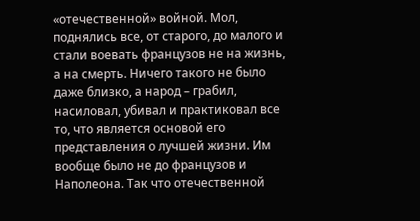«отечественной» войной. Мол, поднялись все, от старого, до малого и стали воевать французов не на жизнь, а на смерть. Ничего такого не было даже близко, а народ – грабил, насиловал, убивал и практиковал все то, что является основой его представления о лучшей жизни. Им вообще было не до французов и Наполеона. Так что отечественной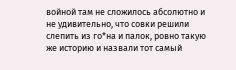войной там не сложилось абсолютно и не удивительно, что совки решили слепить из го*на и палок, ровно такую же историю и назвали тот самый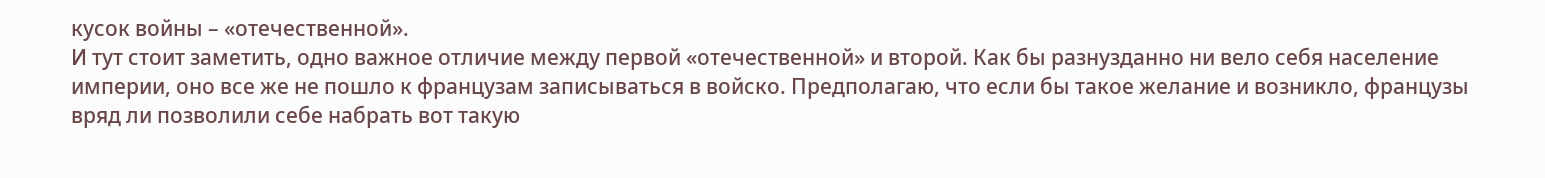кусок войны – «отечественной».
И тут стоит заметить, одно важное отличие между первой «отечественной» и второй. Как бы разнузданно ни вело себя население империи, оно все же не пошло к французам записываться в войско. Предполагаю, что если бы такое желание и возникло, французы вряд ли позволили себе набрать вот такую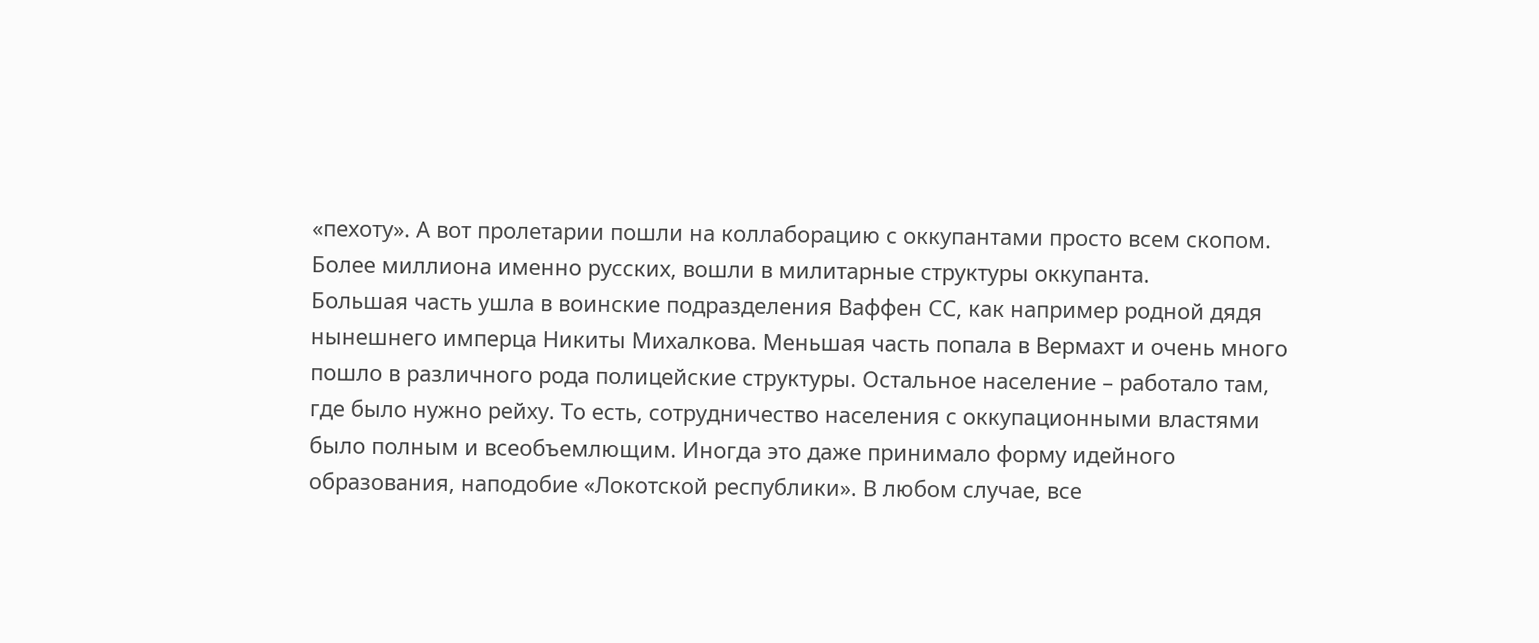«пехоту». А вот пролетарии пошли на коллаборацию с оккупантами просто всем скопом. Более миллиона именно русских, вошли в милитарные структуры оккупанта.
Большая часть ушла в воинские подразделения Ваффен СС, как например родной дядя нынешнего имперца Никиты Михалкова. Меньшая часть попала в Вермахт и очень много пошло в различного рода полицейские структуры. Остальное население – работало там, где было нужно рейху. То есть, сотрудничество населения с оккупационными властями было полным и всеобъемлющим. Иногда это даже принимало форму идейного образования, наподобие «Локотской республики». В любом случае, все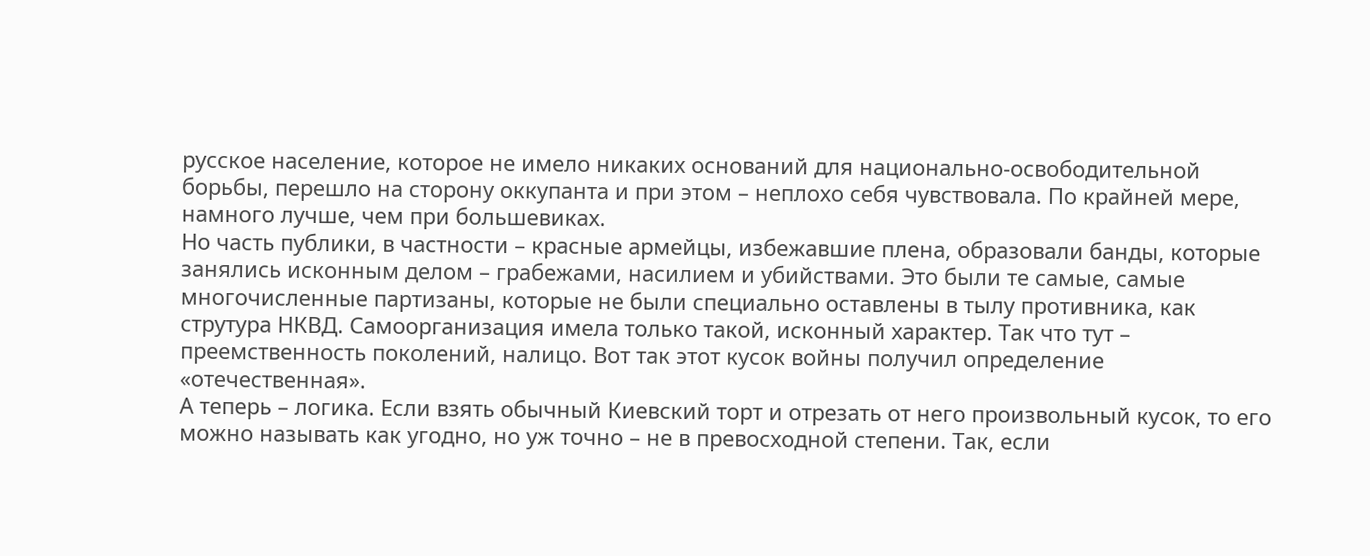русское население, которое не имело никаких оснований для национально-освободительной борьбы, перешло на сторону оккупанта и при этом – неплохо себя чувствовала. По крайней мере, намного лучше, чем при большевиках.
Но часть публики, в частности – красные армейцы, избежавшие плена, образовали банды, которые занялись исконным делом – грабежами, насилием и убийствами. Это были те самые, самые многочисленные партизаны, которые не были специально оставлены в тылу противника, как струтура НКВД. Самоорганизация имела только такой, исконный характер. Так что тут – преемственность поколений, налицо. Вот так этот кусок войны получил определение «отечественная».
А теперь – логика. Если взять обычный Киевский торт и отрезать от него произвольный кусок, то его можно называть как угодно, но уж точно – не в превосходной степени. Так, если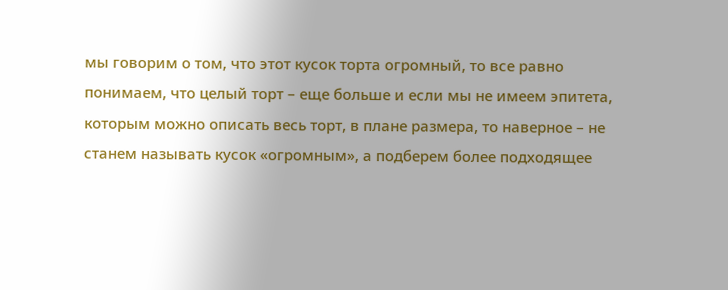мы говорим о том, что этот кусок торта огромный, то все равно понимаем, что целый торт – еще больше и если мы не имеем эпитета, которым можно описать весь торт, в плане размера, то наверное – не станем называть кусок «огромным», а подберем более подходящее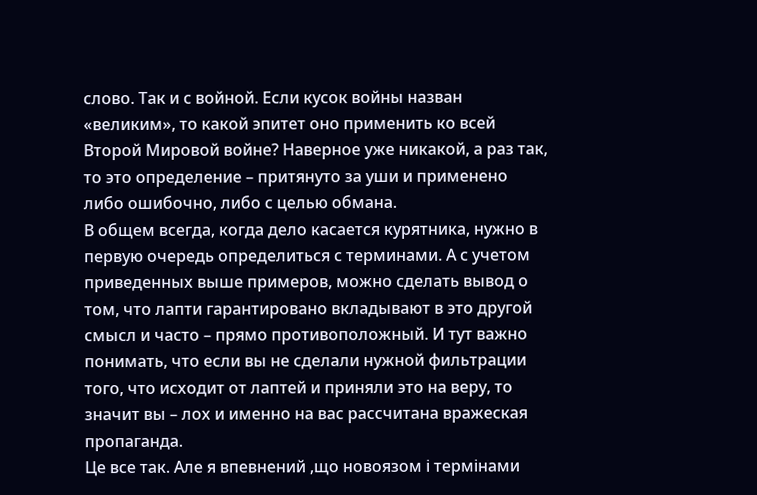слово. Так и с войной. Если кусок войны назван «великим», то какой эпитет оно применить ко всей Второй Мировой войне? Наверное уже никакой, а раз так, то это определение – притянуто за уши и применено либо ошибочно, либо с целью обмана.
В общем всегда, когда дело касается курятника, нужно в первую очередь определиться с терминами. А с учетом приведенных выше примеров, можно сделать вывод о том, что лапти гарантировано вкладывают в это другой смысл и часто – прямо противоположный. И тут важно понимать, что если вы не сделали нужной фильтрации того, что исходит от лаптей и приняли это на веру, то значит вы – лох и именно на вас рассчитана вражеская пропаганда.
Це все так. Але я впевнений ,що новоязом і термінами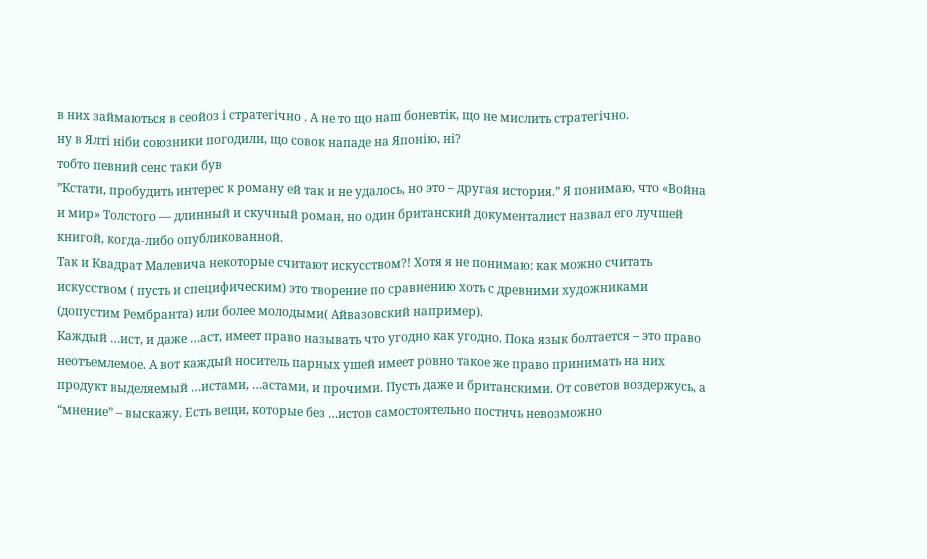в них займаються в сеойоз і стратегічно . А не то що наш боневтік, що не мислить стратегічно.
ну в Ялті ніби союзники погодили, що совок нападе на Японію, ні?
тобто певний сенс таки був
”Кстати, пробудить интерес к роману ей так и не удалось, но это – другая история.” Я понимаю, что «Война и мир» Толстого — длинный и скучный роман, но один британский документалист назвал его лучшей книгой, когда-либо опубликованной.
Так и Квадрат Малевича некоторые считают искусством?! Хотя я не понимаю: как можно считать искусством ( пусть и специфическим) это творение по сравнению хоть с древними художниками (допустим Рембранта) или более молодыми( Айвазовский например).
Каждый …ист, и даже …аст, имеет право называть что угодно как угодно. Пока язык болтается – это право неотъемлемое. А вот каждый носитель парных ушей имеет ровно такое же право принимать на них продукт выделяемый …истами, …астами, и прочими. Пусть даже и британскими. От советов воздержусь, а “мнение” – выскажу. Есть вещи, которые без …истов самостоятельно постичь невозможно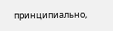принципиально,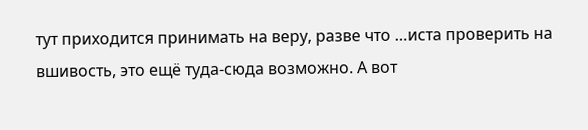тут приходится принимать на веру, разве что …иста проверить на вшивость, это ещё туда-сюда возможно. А вот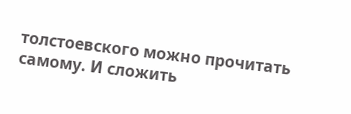толстоевского можно прочитать самому. И сложить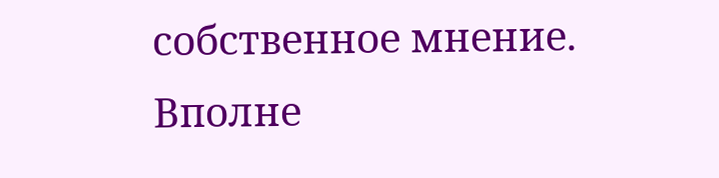собственное мнение. Вполне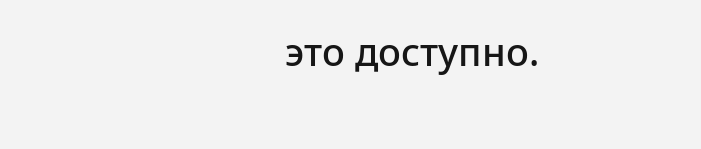это доступно.